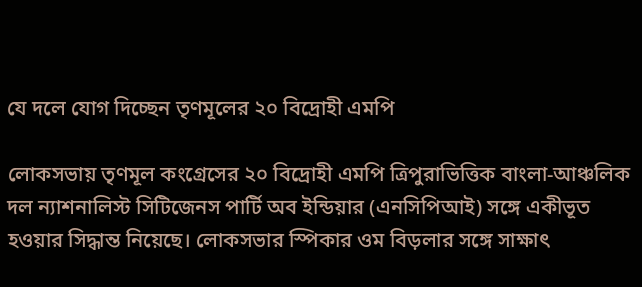যে দলে যোগ দিচ্ছেন তৃণমূলের ২০ বিদ্রোহী এমপি

লোকসভায় তৃণমূল কংগ্রেসের ২০ বিদ্রোহী এমপি ত্রিপুরাভিত্তিক বাংলা-আঞ্চলিক দল ন্যাশনালিস্ট সিটিজেনস পার্টি অব ইন্ডিয়ার (এনসিপিআই) সঙ্গে একীভূত হওয়ার সিদ্ধান্ত নিয়েছে। লোকসভার স্পিকার ওম বিড়লার সঙ্গে সাক্ষাৎ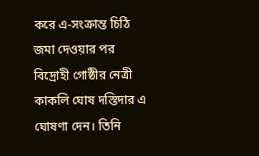করে এ-সংক্রান্ত চিঠি জমা দেওয়ার পর বিদ্রোহী গোষ্ঠীর নেত্রী কাকলি ঘোষ দস্তিদার এ ঘোষণা দেন। তিনি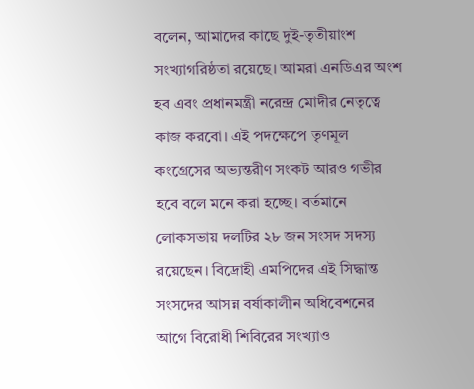বলেন, আমাদের কাছে দুই-তৃতীয়াংশ সংখ্যাগরিষ্ঠতা রয়েছে। আমরা এনডিএর অংশ হব এবং প্রধানমন্ত্রী নরেন্দ্র মোদীর নেতৃত্বে কাজ করবো। এই পদক্ষেপে তৃণমূল কংগ্রেসের অভ্যন্তরীণ সংকট আরও গভীর হবে বলে মনে করা হচ্ছে। বর্তমানে লোকসভায় দলটির ২৮ জন সংসদ সদস্য রয়েছেন। বিদ্রোহী এমপিদের এই সিদ্ধান্ত সংসদের আসন্ন বর্ষাকালীন অধিবেশনের আগে বিরোধী শিবিরের সংখ্যাও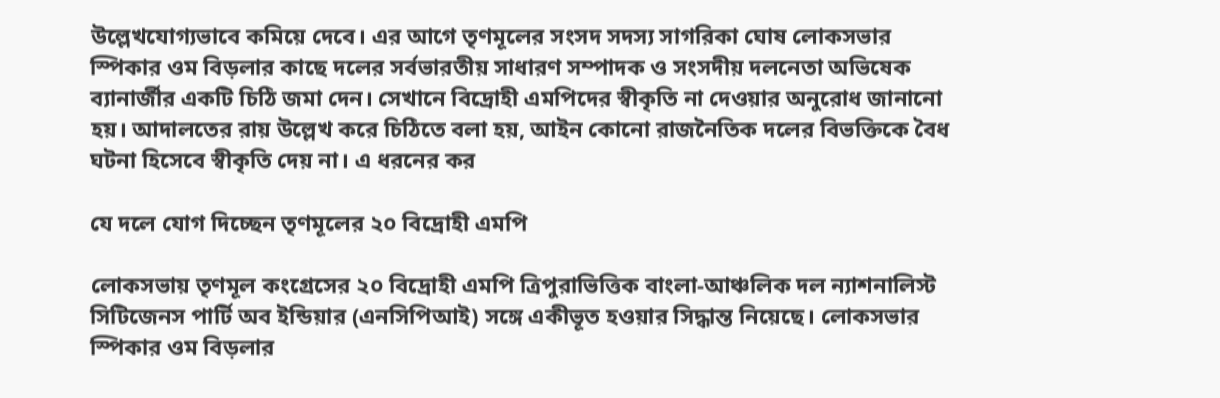উল্লেখযোগ্যভাবে কমিয়ে দেবে। এর আগে তৃণমূলের সংসদ সদস্য সাগরিকা ঘোষ লোকসভার স্পিকার ওম বিড়লার কাছে দলের সর্বভারতীয় সাধারণ সম্পাদক ও সংসদীয় দলনেতা অভিষেক ব্যানার্জীর একটি চিঠি জমা দেন। সেখানে বিদ্রোহী এমপিদের স্বীকৃতি না দেওয়ার অনুরোধ জানানো হয়। আদালতের রায় উল্লেখ করে চিঠিতে বলা হয়, আইন কোনো রাজনৈতিক দলের বিভক্তিকে বৈধ ঘটনা হিসেবে স্বীকৃতি দেয় না। এ ধরনের কর

যে দলে যোগ দিচ্ছেন তৃণমূলের ২০ বিদ্রোহী এমপি

লোকসভায় তৃণমূল কংগ্রেসের ২০ বিদ্রোহী এমপি ত্রিপুরাভিত্তিক বাংলা-আঞ্চলিক দল ন্যাশনালিস্ট সিটিজেনস পার্টি অব ইন্ডিয়ার (এনসিপিআই) সঙ্গে একীভূত হওয়ার সিদ্ধান্ত নিয়েছে। লোকসভার স্পিকার ওম বিড়লার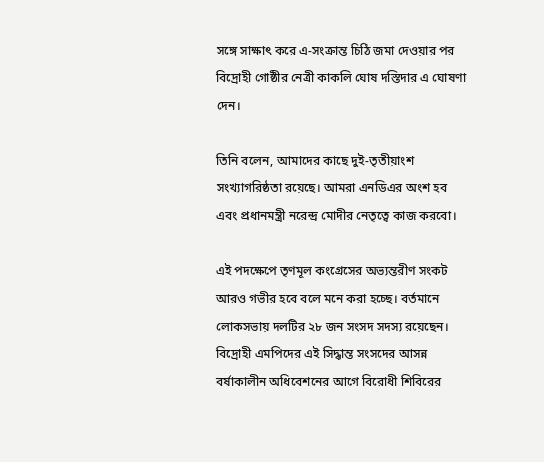সঙ্গে সাক্ষাৎ করে এ-সংক্রান্ত চিঠি জমা দেওয়ার পর বিদ্রোহী গোষ্ঠীর নেত্রী কাকলি ঘোষ দস্তিদার এ ঘোষণা দেন।

তিনি বলেন, আমাদের কাছে দুই-তৃতীয়াংশ সংখ্যাগরিষ্ঠতা রয়েছে। আমরা এনডিএর অংশ হব এবং প্রধানমন্ত্রী নরেন্দ্র মোদীর নেতৃত্বে কাজ করবো।

এই পদক্ষেপে তৃণমূল কংগ্রেসের অভ্যন্তরীণ সংকট আরও গভীর হবে বলে মনে করা হচ্ছে। বর্তমানে লোকসভায় দলটির ২৮ জন সংসদ সদস্য রয়েছেন। বিদ্রোহী এমপিদের এই সিদ্ধান্ত সংসদের আসন্ন বর্ষাকালীন অধিবেশনের আগে বিরোধী শিবিরের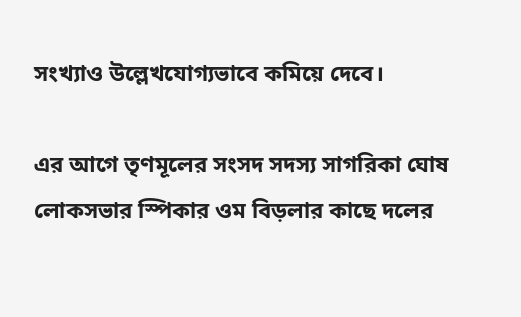সংখ্যাও উল্লেখযোগ্যভাবে কমিয়ে দেবে।

এর আগে তৃণমূলের সংসদ সদস্য সাগরিকা ঘোষ লোকসভার স্পিকার ওম বিড়লার কাছে দলের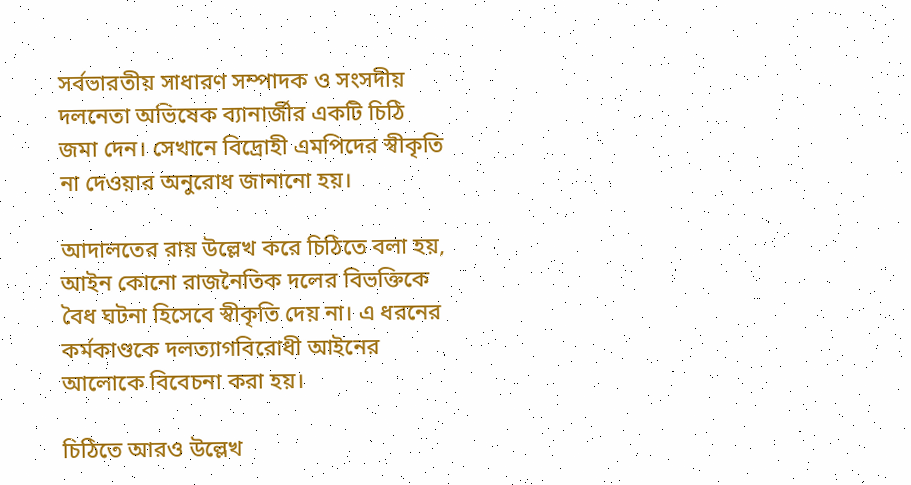সর্বভারতীয় সাধারণ সম্পাদক ও সংসদীয় দলনেতা অভিষেক ব্যানার্জীর একটি চিঠি জমা দেন। সেখানে বিদ্রোহী এমপিদের স্বীকৃতি না দেওয়ার অনুরোধ জানানো হয়।

আদালতের রায় উল্লেখ করে চিঠিতে বলা হয়, আইন কোনো রাজনৈতিক দলের বিভক্তিকে বৈধ ঘটনা হিসেবে স্বীকৃতি দেয় না। এ ধরনের কর্মকাণ্ডকে দলত্যাগবিরোধী আইনের আলোকে বিবেচনা করা হয়।

চিঠিতে আরও উল্লেখ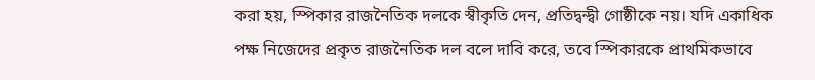করা হয়, স্পিকার রাজনৈতিক দলকে স্বীকৃতি দেন, প্রতিদ্বন্দ্বী গোষ্ঠীকে নয়। যদি একাধিক পক্ষ নিজেদের প্রকৃত রাজনৈতিক দল বলে দাবি করে, তবে স্পিকারকে প্রাথমিকভাবে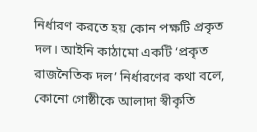নির্ধারণ করতে হয় কোন পক্ষটি প্রকৃত দল। আইনি কাঠামো একটি ‘প্রকৃত রাজনৈতিক দল’ নির্ধারণের কথা বলে, কোনো গোষ্ঠীকে আলাদা স্বীকৃতি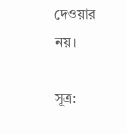দেওয়ার নয়।

সূত্র: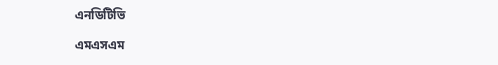এনডিটিভি

এমএসএম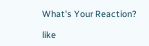What's Your Reaction?

like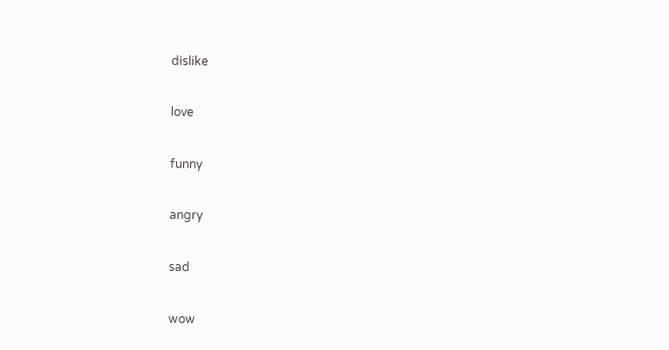dislike

love

funny

angry

sad

wow